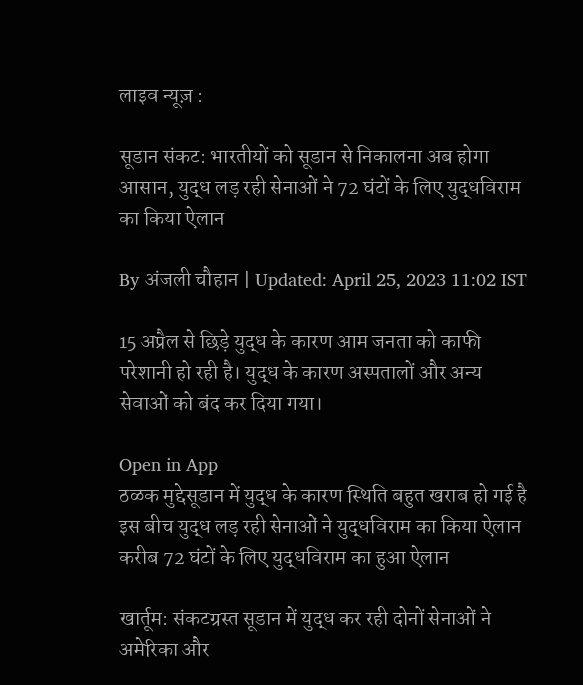लाइव न्यूज़ :

सूडान संकट: भारतीयों को सूडान से निकालना अब होगा आसान, युद्ध लड़ रही सेनाओं ने 72 घंटों के लिए युद्धविराम का किया ऐलान

By अंजली चौहान | Updated: April 25, 2023 11:02 IST

15 अप्रैल से छिड़े युद्ध के कारण आम जनता को काफी परेशानी हो रही है। युद्ध के कारण अस्पतालों और अन्य सेवाओं को बंद कर दिया गया।

Open in App
ठळक मुद्देसूडान में युद्ध के कारण स्थिति बहुत खराब हो गई है इस बीच युद्ध लड़ रही सेनाओं ने युद्धविराम का किया ऐलान करीब 72 घंटों के लिए युद्धविराम का हुआ ऐलान

खार्तूम: संकटग्रस्त सूडान में युद्ध कर रही दोनों सेनाओं ने अमेरिका और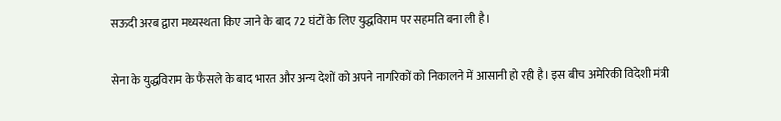सऊदी अरब द्वारा मध्यस्थता किए जाने के बाद 72 घंटों के लिए युद्धविराम पर सहमति बना ली है।

सेना के युद्धविराम के फैसले के बाद भारत और अन्य देशों को अपने नागरिकों को निकालने में आसानी हो रही है। इस बीच अमेरिकी विदेशी मंत्री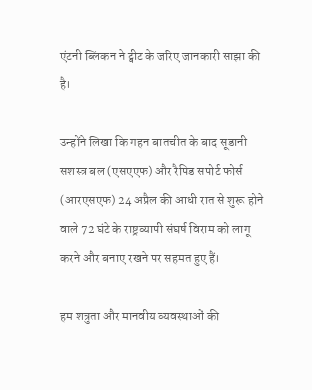एंटनी ब्लिंकन ने ट्वीट के जरिए जानकारी साझा की है।

उन्होंने लिखा कि गहन बातचीत के बाद सूडानी सशस्त्र बल (एसएएफ) और रैपिड सपोर्ट फोर्स (आरएसएफ) 24 अप्रैल की आधी रात से शुरू होने वाले 72 घंटे के राष्ट्रव्यापी संघर्ष विराम को लागू करने और बनाए रखने पर सहमत हुए हैं।

हम शत्रुता और मानवीय व्यवस्थाओं की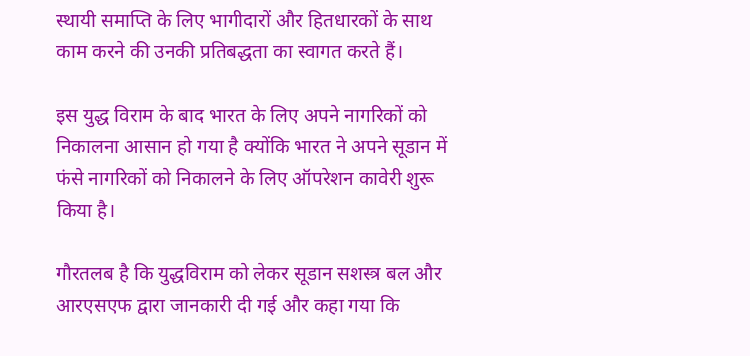स्थायी समाप्ति के लिए भागीदारों और हितधारकों के साथ काम करने की उनकी प्रतिबद्धता का स्वागत करते हैं।

इस युद्ध विराम के बाद भारत के लिए अपने नागरिकों को निकालना आसान हो गया है क्योंकि भारत ने अपने सूडान में फंसे नागरिकों को निकालने के लिए ऑपरेशन कावेरी शुरू किया है।

गौरतलब है कि युद्धविराम को लेकर सूडान सशस्त्र बल और आरएसएफ द्वारा जानकारी दी गई और कहा गया कि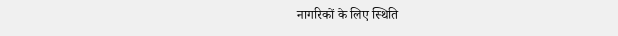नागरिकों के लिए स्थिति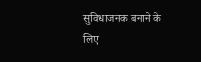सुविधाजनक बनाने के लिए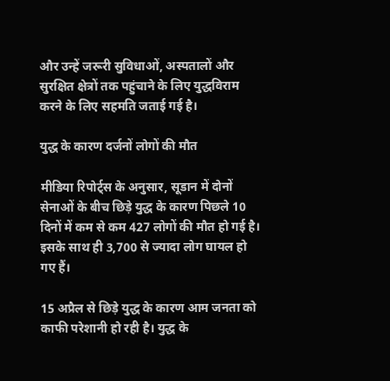और उन्हें जरूरी सुविधाओं, अस्पतालों और सुरक्षित क्षेत्रों तक पहुंचाने के लिए युद्धविराम करने के लिए सहमति जताई गई है।

युद्ध के कारण दर्जनों लोगों की मौत

मीडिया रिपोर्ट्स के अनुसार, सूडान में दोनों सेनाओं के बीच छिड़े युद्ध के कारण पिछले 10 दिनों में कम से कम 427 लोगों की मौत हो गई है। इसके साथ ही 3,700 से ज्यादा लोग घायल हो गए हैं।

15 अप्रैल से छिड़े युद्ध के कारण आम जनता को काफी परेशानी हो रही है। युद्ध के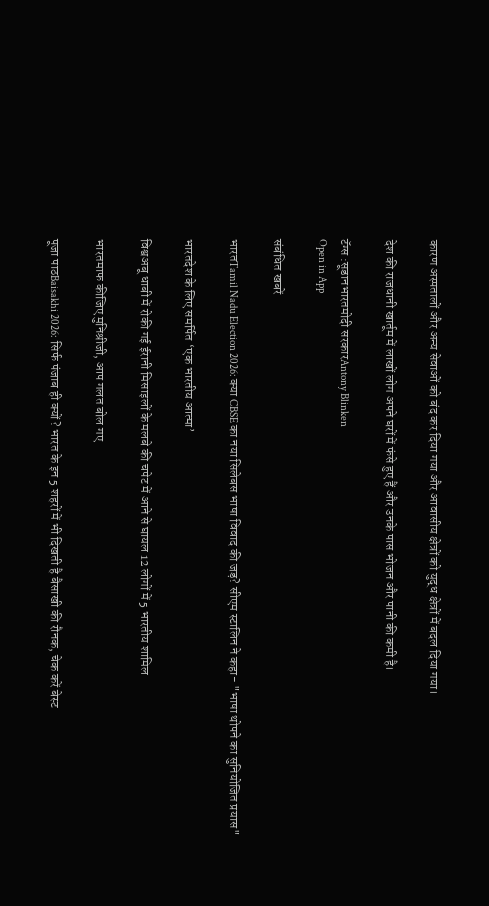कारण अस्पतालों और अन्य सेवाओं को बंद कर दिया गया और आवासीय क्षेत्रों को युद्ध क्षेत्रों में बदल दिया गया।

देश की राजधानी खार्तूम में लाखों लोग अपने घरों में फंसे हुए हैं और उनके पास भोजन और पानी की कमी है।

टॅग्स :सूडानभारतमोदी सरकारAntony Blinken
Open in App

संबंधित खबरें

भारतTamil Nadu Election 2026: क्या CBSE का नया सिलेबस भाषा विवाद की जड़? सीएम स्टालिन ने कहा- "भाषा थोपने का सुनियोजित प्रयास"

भारतदेश के लिए समर्पित ‘एक भारतीय आत्मा’

विश्वअबू धाबी में रोकी गई ईरानी मिसाइलों के मलबे की चपेट में आने से घायल 12 लोगों में 5 भारतीय शामिल

भारतमाफ कीजिए मुनिश्रीजी, आप गलत बोल गए

पूजा पाठBaisakhi 2026: सिर्फ पंजाब ही क्यों? भारत के इन 5 शहरों में भी दिखती है बैसाखी की रौनक, चेक करें बेस्ट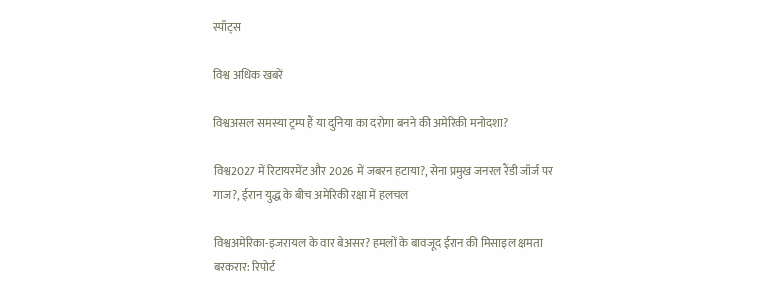स्पॉट्स

विश्व अधिक खबरें

विश्वअसल समस्या ट्रम्प हैं या दुनिया का दरोगा बनने की अमेरिकी मनोदशा?

विश्व2027 में रिटायरमेंट और 2026 में जबरन हटाया?, सेना प्रमुख जनरल रैंडी जॉर्ज पर गाज?, ईरान युद्ध के बीच अमेरिकी रक्षा में हलचल

विश्वअमेरिका-इजरायल के वार बेअसर? हमलों के बावजूद ईरान की मिसाइल क्षमता बरकरार: रिपोर्ट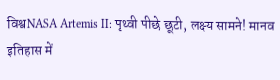विश्वNASA Artemis II: पृथ्वी पीछे छूटी, लक्ष्य सामने! मानव इतिहास में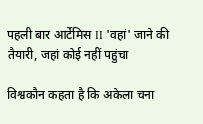पहली बार आर्टेमिस II 'वहां' जाने की तैयारी, जहां कोई नहीं पहुंचा

विश्वकौन कहता है कि अकेला चना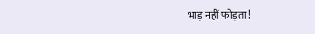भाड़ नहीं फोड़ता!